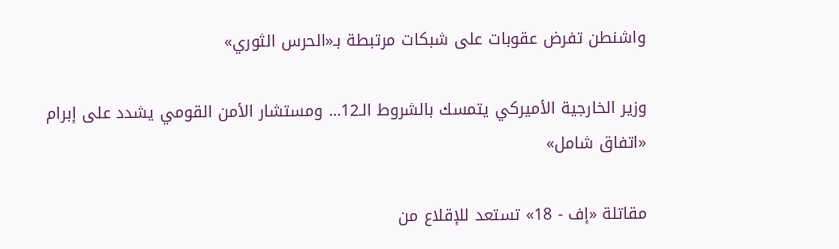واشنطن تفرض عقوبات على شبكات مرتبطة بـ«الحرس الثوري»

وزير الخارجية الأميركي يتمسك بالشروط الـ12... ومستشار الأمن القومي يشدد على إبرام «اتفاق شامل»

مقاتلة «إف - 18» تستعد للإقلاع من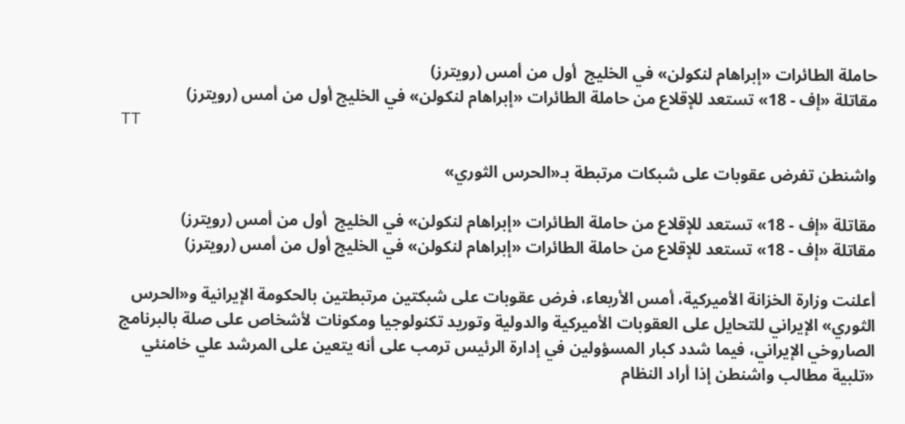حاملة الطائرات «إبراهام لنكولن» في الخليج  أول من أمس (رويترز)
مقاتلة «إف - 18» تستعد للإقلاع من حاملة الطائرات «إبراهام لنكولن» في الخليج أول من أمس (رويترز)
TT

واشنطن تفرض عقوبات على شبكات مرتبطة بـ«الحرس الثوري»

مقاتلة «إف - 18» تستعد للإقلاع من حاملة الطائرات «إبراهام لنكولن» في الخليج  أول من أمس (رويترز)
مقاتلة «إف - 18» تستعد للإقلاع من حاملة الطائرات «إبراهام لنكولن» في الخليج أول من أمس (رويترز)

أعلنت وزارة الخزانة الأميركية، أمس الأربعاء، فرض عقوبات على شبكتين مرتبطتين بالحكومة الإيرانية و«الحرس الثوري» الإيراني للتحايل على العقوبات الأميركية والدولية وتوريد تكنولوجيا ومكونات لأشخاص على صلة بالبرنامج الصاروخي الإيراني، فيما شدد كبار المسؤولين في إدارة الرئيس ترمب على أنه يتعين على المرشد علي خامنئي «تلبية مطالب واشنطن إذا أراد النظام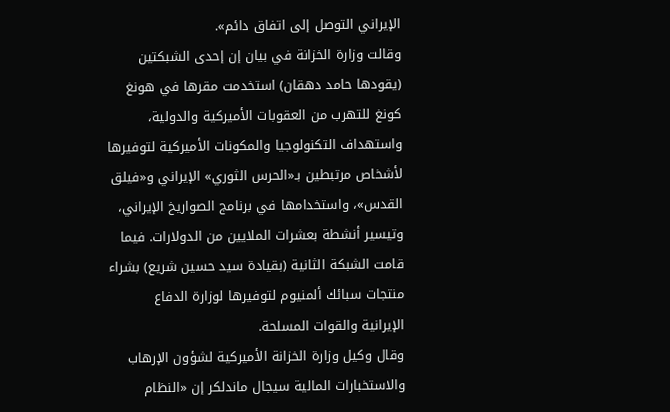الإيراني التوصل إلى اتفاق دائم».
وقالت وزارة الخزانة في بيان إن إحدى الشبكتين (يقودها حامد دهقان) استخدمت مقرها في هونغ كونغ للتهرب من العقوبات الأميركية والدولية، واستهداف التكنولوجيا والمكونات الأميركية لتوفيرها لأشخاص مرتبطين بـ«الحرس الثوري» الإيراني و«فيلق القدس»، واستخدامها في برنامج الصواريخ الإيراني، وتيسير أنشطة بعشرات الملايين من الدولارات. فيما قامت الشبكة الثانية (بقيادة سيد حسين شريع) بشراء منتجات سبائك ألمنيوم لتوفيرها لوزارة الدفاع الإيرانية والقوات المسلحة.
وقال وكيل وزارة الخزانة الأميركية لشؤون الإرهاب والاستخبارات المالية سيجال ماندلكر إن «النظام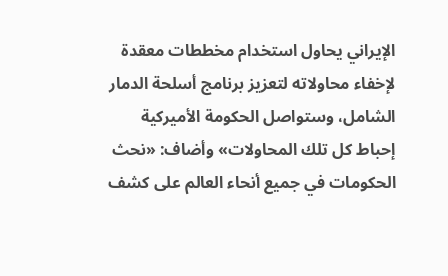الإيراني يحاول استخدام مخططات معقدة لإخفاء محاولاته لتعزيز برنامج أسلحة الدمار الشامل، وستواصل الحكومة الأميركية إحباط كل تلك المحاولات» وأضاف: «نحث الحكومات في جميع أنحاء العالم على كشف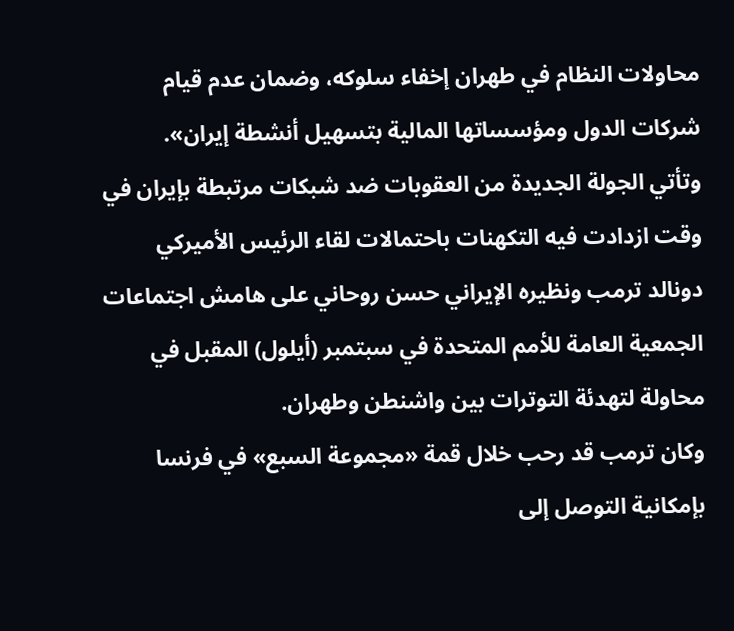محاولات النظام في طهران إخفاء سلوكه، وضمان عدم قيام شركات الدول ومؤسساتها المالية بتسهيل أنشطة إيران».
وتأتي الجولة الجديدة من العقوبات ضد شبكات مرتبطة بإيران في وقت ازدادت فيه التكهنات باحتمالات لقاء الرئيس الأميركي دونالد ترمب ونظيره الإيراني حسن روحاني على هامش اجتماعات الجمعية العامة للأمم المتحدة في سبتمبر (أيلول) المقبل في محاولة لتهدئة التوترات بين واشنطن وطهران.
وكان ترمب قد رحب خلال قمة «مجموعة السبع» في فرنسا بإمكانية التوصل إلى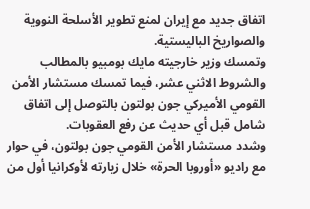اتفاق جديد مع إيران لمنع تطوير الأسلحة النووية والصواريخ الباليستية.
وتمسك وزير خارجيته مايك بومبيو بالمطالب والشروط الاثني عشر، فيما تمسك مستشار الأمن القومي الأميركي جون بولتون بالتوصل إلى اتفاق شامل قبل أي حديث عن رفع العقوبات.
وشدد مستشار الأمن القومي جون بولتون، في حوار مع راديو «أوروبا الحرة» خلال زيارته لأوكرانيا أول من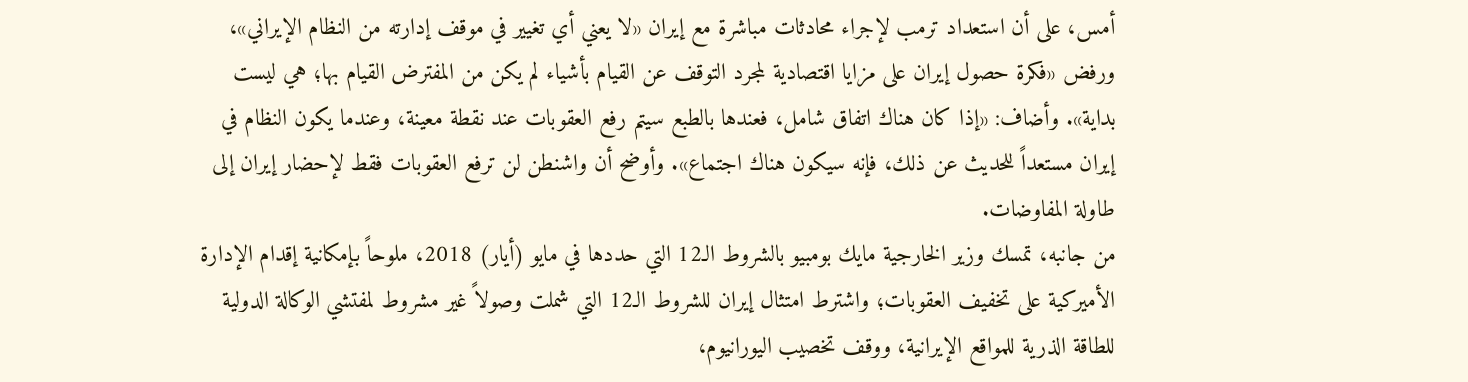أمس، على أن استعداد ترمب لإجراء محادثات مباشرة مع إيران «لا يعني أي تغيير في موقف إدارته من النظام الإيراني»، ورفض «فكرة حصول إيران على مزايا اقتصادية لمجرد التوقف عن القيام بأشياء لم يكن من المفترض القيام بها؛ هي ليست بداية». وأضاف: «إذا كان هناك اتفاق شامل، فعندها بالطبع سيتم رفع العقوبات عند نقطة معينة، وعندما يكون النظام في إيران مستعداً للحديث عن ذلك، فإنه سيكون هناك اجتماع». وأوضح أن واشنطن لن ترفع العقوبات فقط لإحضار إيران إلى طاولة المفاوضات.
من جانبه، تمسك وزير الخارجية مايك بومبيو بالشروط الـ12 التي حددها في مايو (أيار) 2018، ملوحاً بإمكانية إقدام الإدارة الأميركية على تخفيف العقوبات؛ واشترط امتثال إيران للشروط الـ12 التي شملت وصولاً غير مشروط لمفتشي الوكالة الدولية للطاقة الذرية للمواقع الإيرانية، ووقف تخصيب اليورانيوم،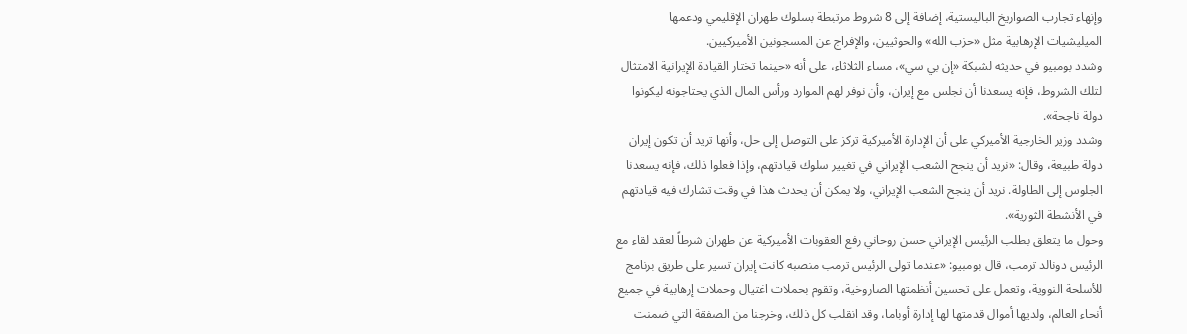وإنهاء تجارب الصواريخ الباليستية، إضافة إلى 8 شروط مرتبطة بسلوك طهران الإقليمي ودعمها الميليشيات الإرهابية مثل «حزب الله» والحوثيين، والإفراج عن المسجونين الأميركيين.
وشدد بومبيو في حديثه لشبكة «إن بي سي»، مساء الثلاثاء، على أنه «حينما تختار القيادة الإيرانية الامتثال لتلك الشروط، فإنه يسعدنا أن نجلس مع إيران، وأن نوفر لهم الموارد ورأس المال الذي يحتاجونه ليكونوا دولة ناجحة».
وشدد وزير الخارجية الأميركي على أن الإدارة الأميركية تركز على التوصل إلى حل، وأنها تريد أن تكون إيران دولة طبيعة، وقال: «نريد أن ينجح الشعب الإيراني في تغيير سلوك قيادتهم، وإذا فعلوا ذلك، فإنه يسعدنا الجلوس إلى الطاولة. نريد أن ينجح الشعب الإيراني، ولا يمكن أن يحدث هذا في وقت تشارك فيه قيادتهم في الأنشطة الثورية».
وحول ما يتعلق بطلب الرئيس الإيراني حسن روحاني رفع العقوبات الأميركية عن طهران شرطاً لعقد لقاء مع الرئيس دونالد ترمب، قال بومبيو: «عندما تولى الرئيس ترمب منصبه كانت إيران تسير على طريق برنامج للأسلحة النووية، وتعمل على تحسين أنظمتها الصاروخية، وتقوم بحملات اغتيال وحملات إرهابية في جميع أنحاء العالم، ولديها أموال قدمتها لها إدارة أوباما، وقد انقلب كل ذلك، وخرجنا من الصفقة التي ضمنت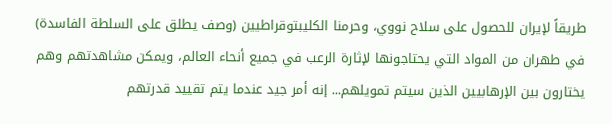طريقاً لإيران للحصول على سلاح نووي، وحرمنا الكليبتوقراطيين (وصف يطلق على السلطة الفاسدة) في طهران من المواد التي يحتاجونها لإثارة الرعب في جميع أنحاء العالم، ويمكن مشاهدتهم وهم يختارون بين الإرهابيين الذين سيتم تمويلهم... إنه أمر جيد عندما يتم تقييد قدرتهم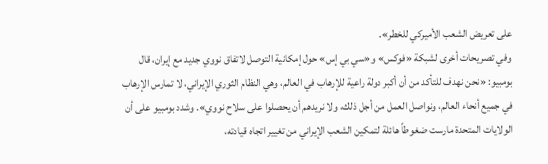على تعريض الشعب الأميركي للخطر».
وفي تصريحات أخرى لشبكة «فوكس» و«سي بي إس» حول إمكانية التوصل لاتفاق نووي جديد مع إيران، قال بومبيو: «نحن نهدف للتأكد من أن أكبر دولة راعية للإرهاب في العالم، وهي النظام الثوري الإيراني، لا تمارس الإرهاب في جميع أنحاء العالم، ونواصل العمل من أجل ذلك، ولا نريدهم أن يحصلوا على سلاح نووي». وشدد بومبيو على أن الولايات المتحدة مارست ضغوطاً هائلة لتمكين الشعب الإيراني من تغيير اتجاه قيادته،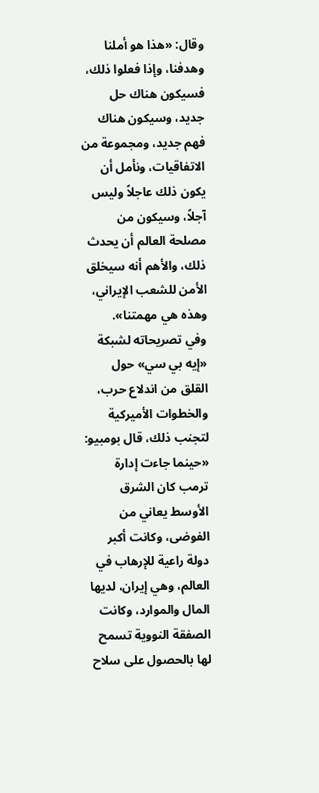وقال: «هذا هو أملنا وهدفنا، وإذا فعلوا ذلك، فسيكون هناك حل جديد، وسيكون هناك فهم جديد، ومجموعة من الاتفاقيات، ونأمل أن يكون ذلك عاجلاً وليس آجلاً، وسيكون من مصلحة العالم أن يحدث ذلك، والأهم أنه سيخلق الأمن للشعب الإيراني، وهذه هي مهمتنا».
وفي تصريحاته لشبكة «إيه بي سي» حول القلق من اندلاع حرب، والخطوات الأميركية لتجنب ذلك، قال بومبيو: «حينما جاءت إدارة ترمب كان الشرق الأوسط يعاني من الفوضى، وكانت أكبر دولة راعية للإرهاب في العالم، وهي إيران، لديها المال والموارد، وكانت الصفقة النووية تسمح لها بالحصول على سلاح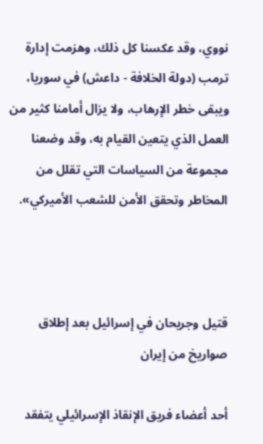نووي، وقد عكسنا كل ذلك، وهزمت إدارة ترمب (دولة الخلافة - داعش) في سوريا، ويبقى خطر الإرهاب، ولا يزال أمامنا كثير من العمل الذي يتعين القيام به، وقد وضعنا مجموعة من السياسات التي تقلل من المخاطر وتحقق الأمن للشعب الأميركي».



قتيل وجريحان في إسرائيل بعد إطلاق صواريخ من إيران

أحد أعضاء فريق الإنقاذ الإسرائيلي يتفقد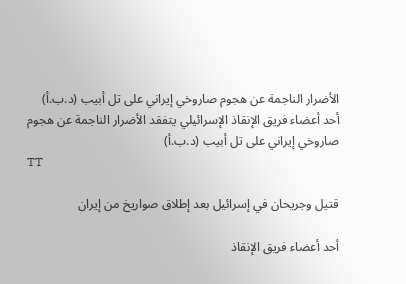الأضرار الناجمة عن هجوم صاروخي إيراني على تل أبيب (د.ب.أ)
أحد أعضاء فريق الإنقاذ الإسرائيلي يتفقد الأضرار الناجمة عن هجوم صاروخي إيراني على تل أبيب (د.ب.أ)
TT

قتيل وجريحان في إسرائيل بعد إطلاق صواريخ من إيران

أحد أعضاء فريق الإنقاذ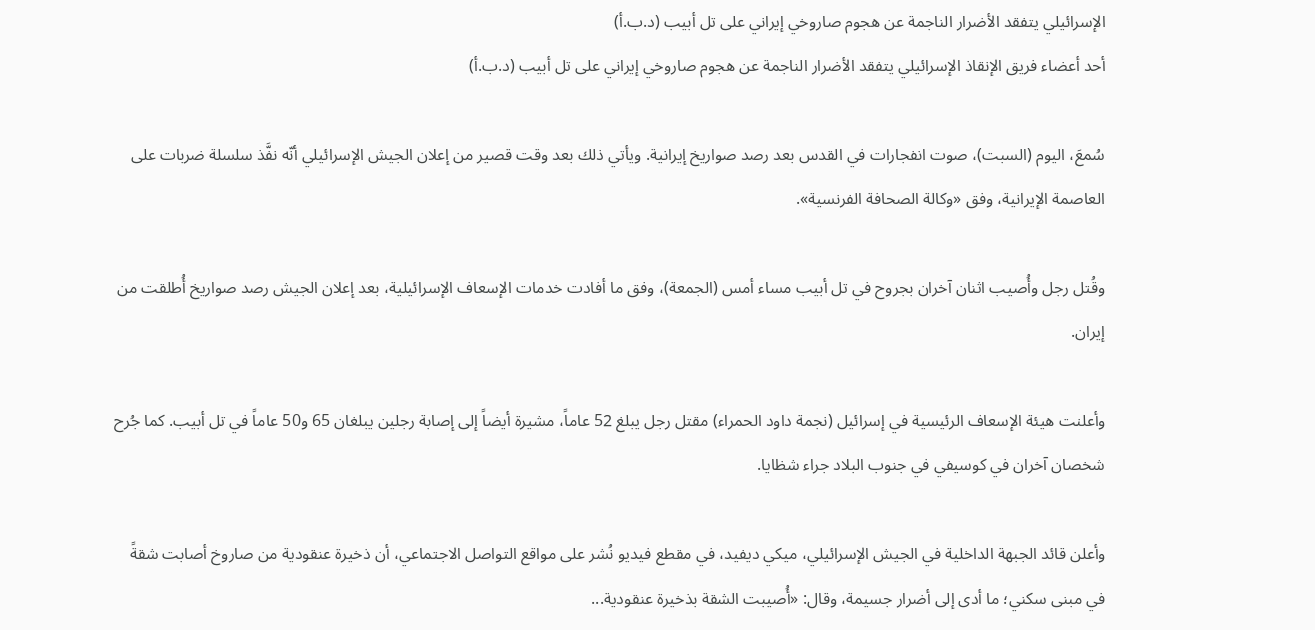الإسرائيلي يتفقد الأضرار الناجمة عن هجوم صاروخي إيراني على تل أبيب (د.ب.أ)
أحد أعضاء فريق الإنقاذ الإسرائيلي يتفقد الأضرار الناجمة عن هجوم صاروخي إيراني على تل أبيب (د.ب.أ)

سُمعَ، اليوم (السبت)، صوت انفجارات في القدس بعد رصد صواريخ إيرانية. ويأتي ذلك بعد وقت قصير من إعلان الجيش الإسرائيلي أنّه نفَّذ سلسلة ضربات على العاصمة الإيرانية، وفق «وكالة الصحافة الفرنسية».

وقُتل رجل وأُصيب اثنان آخران بجروح في تل أبيب مساء أمس (الجمعة)، وفق ما أفادت خدمات الإسعاف الإسرائيلية، بعد إعلان الجيش رصد صواريخ أُطلقت من إيران.

وأعلنت هيئة الإسعاف الرئيسية في إسرائيل (نجمة داود الحمراء) مقتل رجل يبلغ 52 عاماً، مشيرة أيضاً إلى إصابة رجلين يبلغان 65 و50 عاماً في تل أبيب. كما جُرح شخصان آخران في كوسيفي في جنوب البلاد جراء شظايا.

وأعلن قائد الجبهة الداخلية في الجيش الإسرائيلي، ميكي ديفيد، في مقطع فيديو نُشر على مواقع التواصل الاجتماعي، أن ذخيرة عنقودية من صاروخ أصابت شقةً في مبنى سكني؛ ما أدى إلى أضرار جسيمة، وقال: «أُصيبت الشقة بذخيرة عنقودية...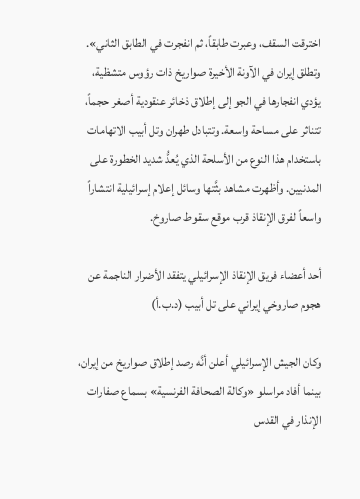اخترقت السقف، وعبرت طابقاً، ثم انفجرت في الطابق الثاني». وتطلق إيران في الآونة الأخيرة صواريخ ذات رؤوس متشظية، يؤدي انفجارها في الجو إلى إطلاق ذخائر عنقودية أصغر حجماً، تتناثر على مساحة واسعة. وتتبادل طهران وتل أبيب الاتهامات باستخدام هذا النوع من الأسلحة الذي يُعدُّ شديد الخطورة على المدنيين. وأظهرت مشاهد بثَّتها وسائل إعلام إسرائيلية انتشاراً واسعاً لفرق الإنقاذ قرب موقع سقوط صاروخ.

أحد أعضاء فريق الإنقاذ الإسرائيلي يتفقد الأضرار الناجمة عن هجوم صاروخي إيراني على تل أبيب (د.ب.أ)

وكان الجيش الإسرائيلي أعلن أنَّه رصد إطلاق صواريخ من إيران، بينما أفاد مراسلو «وكالة الصحافة الفرنسية» بسماع صفارات الإنذار في القدس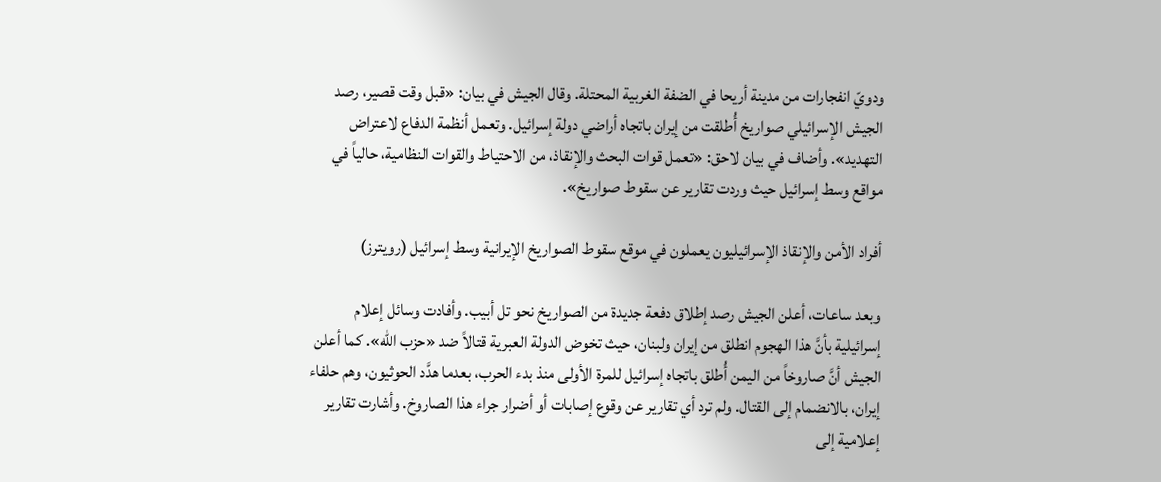ودويّ انفجارات من مدينة أريحا في الضفة الغربية المحتلة. وقال الجيش في بيان: «قبل وقت قصير، رصد الجيش الإسرائيلي صواريخ أُطلقت من إيران باتجاه أراضي دولة إسرائيل. وتعمل أنظمة الدفاع لاعتراض التهديد». وأضاف في بيان لاحق: «تعمل قوات البحث والإنقاذ، من الاحتياط والقوات النظامية، حالياً في مواقع وسط إسرائيل حيث وردت تقارير عن سقوط صواريخ».

أفراد الأمن والإنقاذ الإسرائيليون يعملون في موقع سقوط الصواريخ الإيرانية وسط إسرائيل (رويترز)

وبعد ساعات، أعلن الجيش رصد إطلاق دفعة جديدة من الصواريخ نحو تل أبيب. وأفادت وسائل إعلام إسرائيلية بأنَّ هذا الهجوم انطلق من إيران ولبنان، حيث تخوض الدولة العبرية قتالاً ضد «حزب الله». كما أعلن الجيش أنَّ صاروخاً من اليمن أُطلق باتجاه إسرائيل للمرة الأولى منذ بدء الحرب، بعدما هدَّد الحوثيون، وهم حلفاء إيران، بالانضمام إلى القتال. ولم ترد أي تقارير عن وقوع إصابات أو أضرار جراء هذا الصاروخ. وأشارت تقارير إعلامية إلى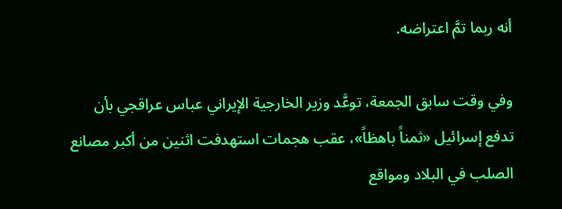أنه ربما تمَّ اعتراضه.

وفي وقت سابق الجمعة، توعَّد وزير الخارجية الإيراني عباس عراقجي بأن تدفع إسرائيل «ثمناً باهظاً»، عقب هجمات استهدفت اثنين من أكبر مصانع الصلب في البلاد ومواقع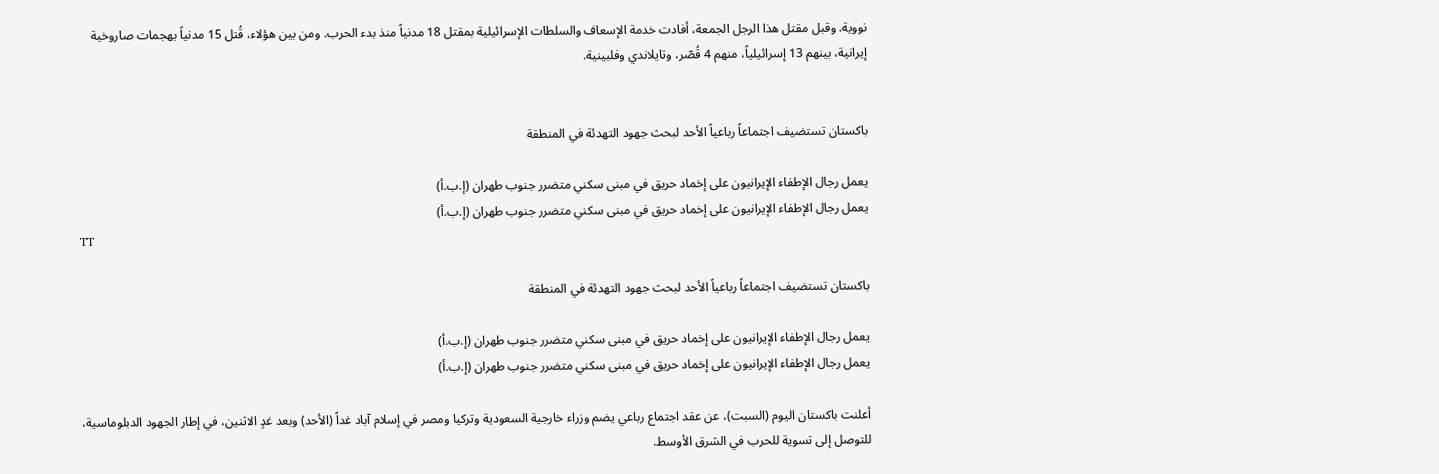نووية. وقبل مقتل هذا الرجل الجمعة، أفادت خدمة الإسعاف والسلطات الإسرائيلية بمقتل 18 مدنياً منذ بدء الحرب. ومن بين هؤلاء، قُتل 15 مدنياً بهجمات صاروخية إيرانية، بينهم 13 إسرائيلياً، منهم 4 قُصّر، وتايلاندي وفلبينية.


باكستان تستضيف اجتماعاً رباعياً الأحد لبحث جهود التهدئة في المنطقة

يعمل رجال الإطفاء الإيرانيون على إخماد حريق في مبنى سكني متضرر جنوب طهران (إ.ب.أ)
يعمل رجال الإطفاء الإيرانيون على إخماد حريق في مبنى سكني متضرر جنوب طهران (إ.ب.أ)
TT

باكستان تستضيف اجتماعاً رباعياً الأحد لبحث جهود التهدئة في المنطقة

يعمل رجال الإطفاء الإيرانيون على إخماد حريق في مبنى سكني متضرر جنوب طهران (إ.ب.أ)
يعمل رجال الإطفاء الإيرانيون على إخماد حريق في مبنى سكني متضرر جنوب طهران (إ.ب.أ)

أعلنت باكستان اليوم (السبت)، عن عقد اجتماع رباعي يضم وزراء خارجية السعودية وتركيا ومصر في إسلام آباد غداً (الأحد) وبعد غدٍ الاثنين، في إطار الجهود الدبلوماسية، للتوصل إلى تسوية للحرب في الشرق الأوسط.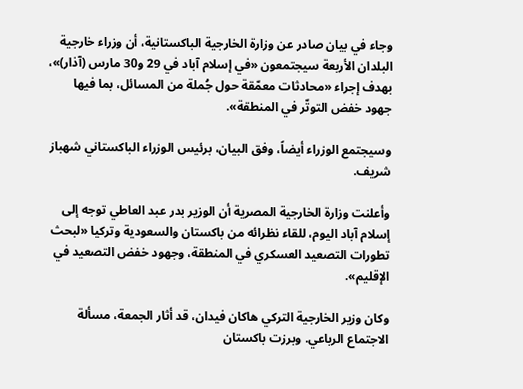وجاء في بيان صادر عن وزارة الخارجية الباكستانية، أن وزراء خارجية البلدان الأربعة سيجتمعون «في إسلام آباد في 29 و30 مارس (آذار)»، بهدف إجراء «محادثات معمّقة حول جُملة من المسائل، بما فيها جهود خفض التوتّر في المنطقة».

وسيجتمع الوزراء أيضاً، وفق البيان، برئيس الوزراء الباكستاني شهباز شريف.

وأعلنت وزارة الخارجية المصرية أن ‌الوزير ‌بدر عبد ‌العاطي توجه إلى إسلام آباد اليوم، للقاء نظرائه ‌من ‌باكستان والسعودية ‌وتركيا «لبحث تطورات ‌التصعيد العسكري في ‌المنطقة، وجهود خفض التصعيد في الإقليم».

وكان وزير الخارجية التركي هاكان فيدان، قد أثار الجمعة، مسألة الاجتماع الرباعي. وبرزت باكستان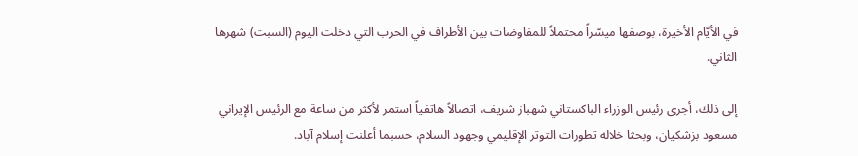في الأيّام الأخيرة، بوصفها ميسّراً محتملاً للمفاوضات بين الأطراف في الحرب التي دخلت اليوم (السبت) شهرها الثاني.

إلى ذلك، أجرى رئيس الوزراء الباكستاني شهباز شريف، اتصالاً هاتفياً استمر لأكثر من ساعة مع الرئيس الإيراني مسعود بزشكيان، وبحثا خلاله تطورات التوتر الإقليمي وجهود السلام، حسبما أعلنت إسلام آباد.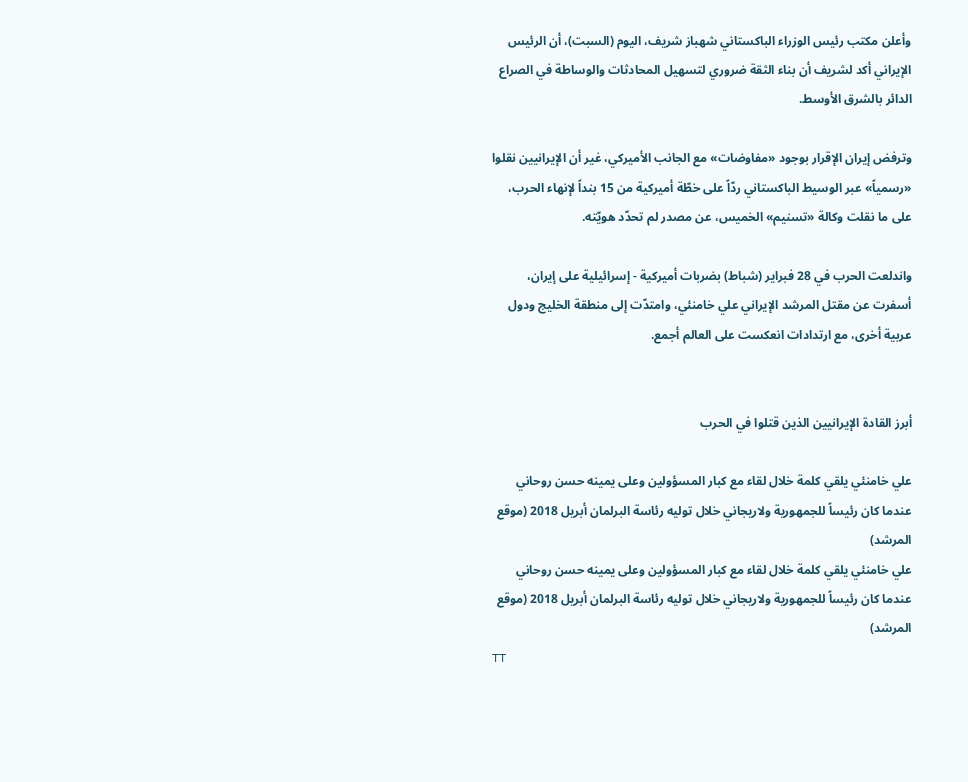وأعلن مكتب رئيس الوزراء الباكستاني شهباز شريف، اليوم (السبت)، أن الرئيس الإيراني ‌أكد ‌لشريف أن ‌بناء الثقة ضروري لتسهيل المحادثات والوساطة في الصراع الدائر بالشرق الأوسط.

وترفض إيران الإقرار بوجود «مفاوضات» مع الجانب الأميركي، غير أن الإيرانيين نقلوا «رسمياً» عبر الوسيط الباكستاني ردّاً على خطّة أميركية من 15 بنداً لإنهاء الحرب، على ما نقلت وكالة «تسنيم» الخميس، عن مصدر لم تحدّد هويّته.

واندلعت الحرب في 28 فبراير (شباط) بضربات أميركية - إسرائيلية على إيران، أسفرت عن مقتل المرشد الإيراني علي خامنئي، وامتدّت إلى منطقة الخليج ودول عربية أخرى، مع ارتدادات انعكست على العالم أجمع.


أبرز القادة الإيرانيين الذين قتلوا في الحرب

علي خامنئي يلقي كلمة خلال لقاء مع كبار المسؤولين وعلى يمينه حسن روحاني عندما كان رئيساً للجمهورية ولاريجاني خلال توليه رئاسة البرلمان أبريل 2018 (موقع المرشد)
علي خامنئي يلقي كلمة خلال لقاء مع كبار المسؤولين وعلى يمينه حسن روحاني عندما كان رئيساً للجمهورية ولاريجاني خلال توليه رئاسة البرلمان أبريل 2018 (موقع المرشد)
TT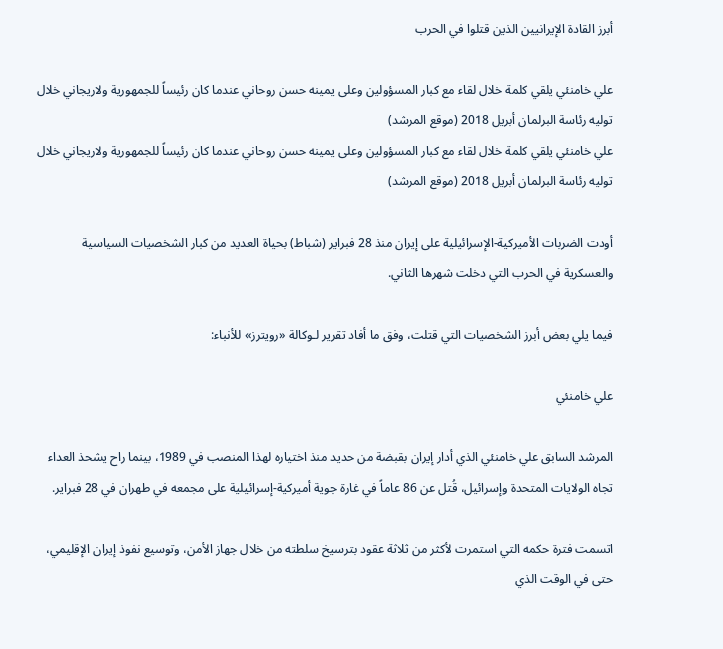أبرز القادة الإيرانيين الذين قتلوا في الحرب

علي خامنئي يلقي كلمة خلال لقاء مع كبار المسؤولين وعلى يمينه حسن روحاني عندما كان رئيساً للجمهورية ولاريجاني خلال توليه رئاسة البرلمان أبريل 2018 (موقع المرشد)
علي خامنئي يلقي كلمة خلال لقاء مع كبار المسؤولين وعلى يمينه حسن روحاني عندما كان رئيساً للجمهورية ولاريجاني خلال توليه رئاسة البرلمان أبريل 2018 (موقع المرشد)

أودت الضربات الأميركية-الإسرائيلية على إيران منذ 28 فبراير (شباط) بحياة العديد من كبار الشخصيات السياسية والعسكرية في الحرب التي دخلت شهرها الثاني.

فيما يلي بعض أبرز الشخصيات التي قتلت، وفق ما أفاد تقرير لـوكالة «رويترز» للأنباء:

علي خامنئي

المرشد السابق علي خامنئي الذي أدار إيران بقبضة من حديد منذ اختياره لهذا المنصب في 1989، بينما راح يشحذ العداء تجاه الولايات المتحدة وإسرائيل، قُتل عن 86 عاماً في غارة جوية أميركية-إسرائيلية على مجمعه في طهران في 28 فبراير.

اتسمت فترة حكمه التي استمرت لأكثر من ثلاثة عقود بترسيخ سلطته من خلال جهاز الأمن، وتوسيع نفوذ إيران الإقليمي، حتى في الوقت الذي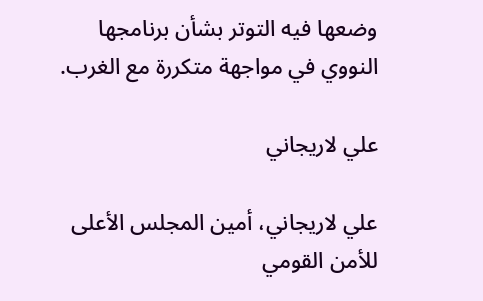وضعها فيه التوتر بشأن برنامجها النووي في مواجهة متكررة مع الغرب.

علي لاريجاني

علي لاريجاني، أمين المجلس الأعلى للأمن القومي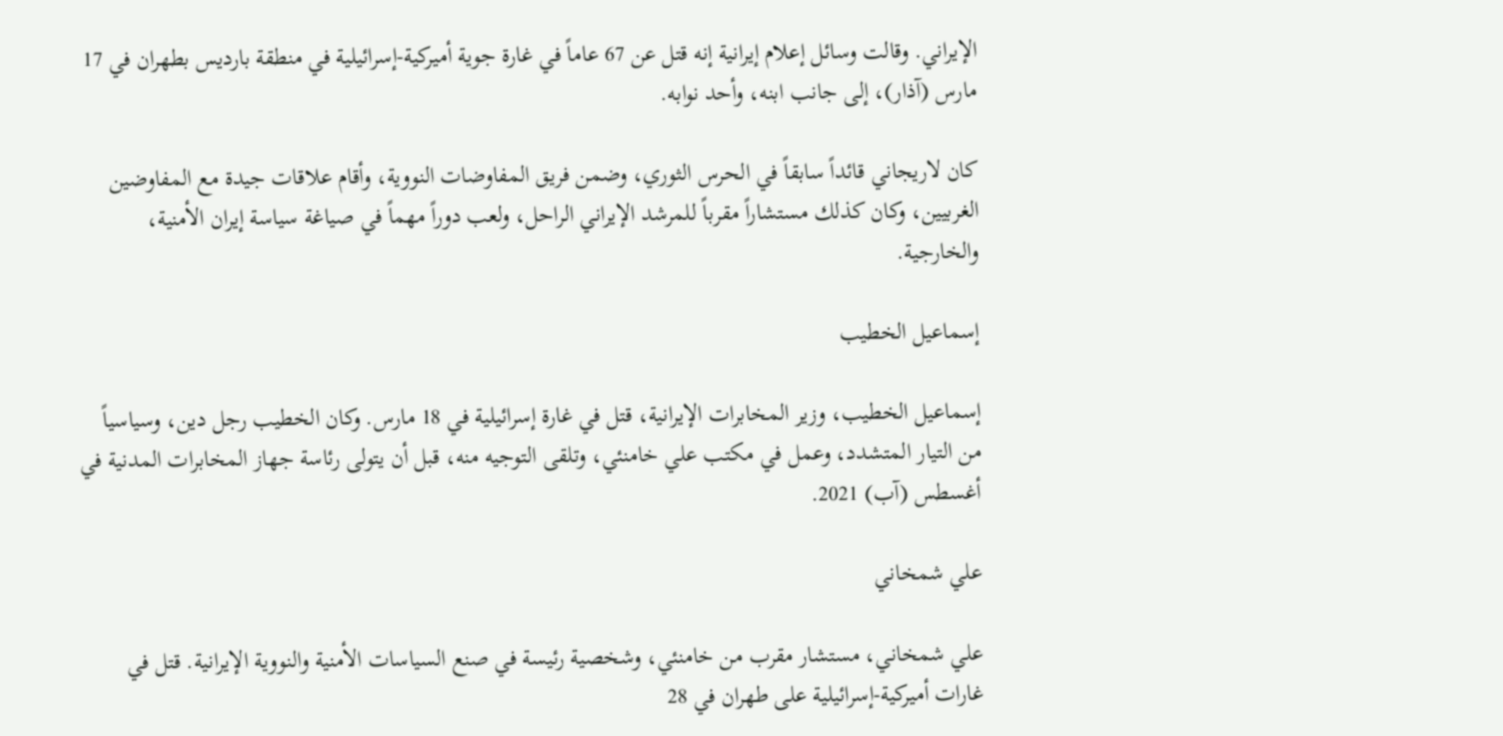الإيراني. وقالت وسائل إعلام إيرانية إنه قتل عن 67 عاماً في غارة جوية أميركية-إسرائيلية في منطقة بارديس بطهران في 17 مارس (آذار)، إلى جانب ابنه، وأحد نوابه.

كان لاريجاني قائداً سابقاً في الحرس الثوري، وضمن فريق المفاوضات النووية، وأقام علاقات جيدة مع المفاوضين الغربيين، وكان كذلك مستشاراً مقرباً للمرشد الإيراني الراحل، ولعب دوراً مهماً في صياغة سياسة إيران الأمنية، والخارجية.

إسماعيل الخطيب

إسماعيل الخطيب، وزير المخابرات الإيرانية، قتل في غارة إسرائيلية في 18 مارس. وكان الخطيب رجل دين، وسياسياً من التيار المتشدد، وعمل في مكتب علي خامنئي، وتلقى التوجيه منه، قبل أن يتولى رئاسة جهاز المخابرات المدنية في أغسطس (آب) 2021.

علي شمخاني

علي شمخاني، مستشار مقرب من خامنئي، وشخصية رئيسة في صنع السياسات الأمنية والنووية الإيرانية. قتل في غارات أميركية-إسرائيلية على طهران في 28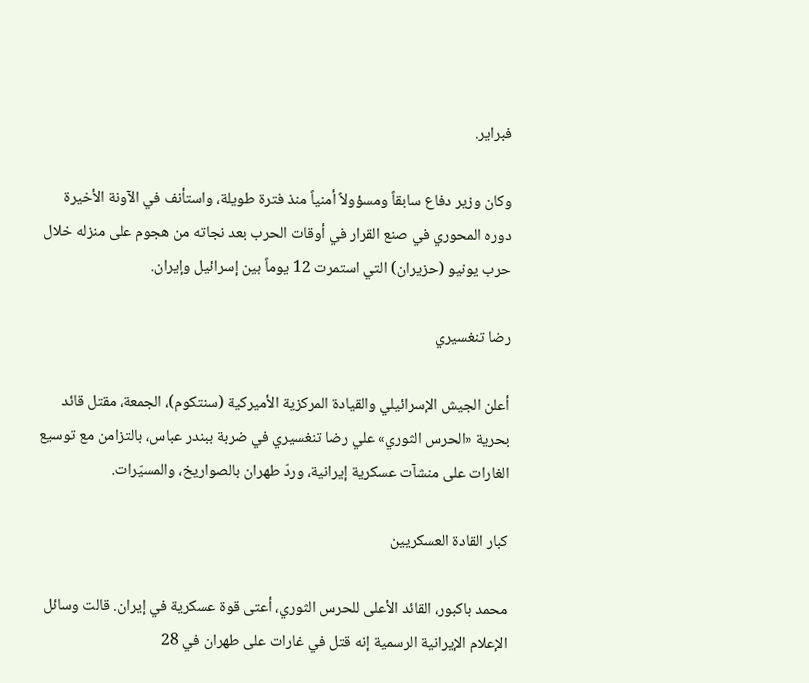فبراير.

وكان وزير دفاع سابقاً ومسؤولاً أمنياً منذ فترة طويلة، واستأنف في الآونة الأخيرة دوره المحوري في صنع القرار في أوقات الحرب بعد نجاته من هجوم على منزله خلال حرب يونيو (حزيران) التي استمرت 12 يوماً بين إسرائيل وإيران.

رضا تنغسيري

أعلن الجيش الإسرائيلي والقيادة المركزية الأميركية (سنتكوم)، الجمعة، مقتل قائد بحرية «الحرس الثوري» علي رضا تنغسيري في ضربة ببندر عباس، بالتزامن مع توسيع الغارات على منشآت عسكرية إيرانية، وردّ طهران بالصواريخ، والمسيّرات.

كبار القادة العسكريين

محمد باكبور، القائد الأعلى للحرس الثوري، أعتى قوة عسكرية في إيران. قالت وسائل الإعلام الإيرانية الرسمية إنه قتل في غارات على طهران في 28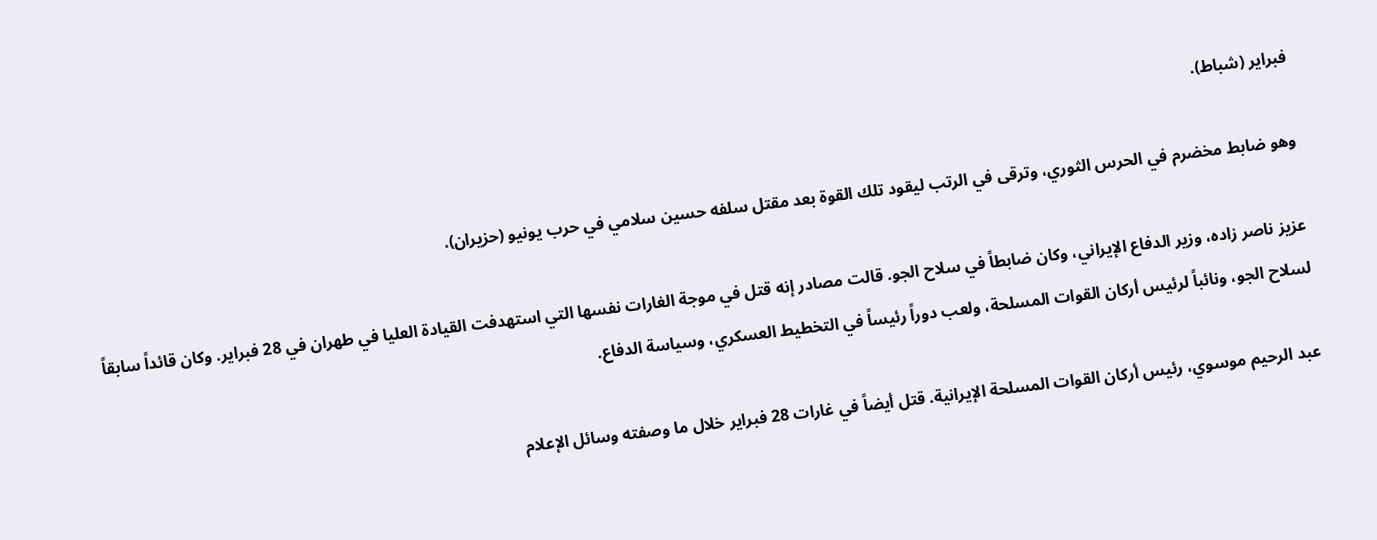فبراير (شباط).

وهو ضابط مخضرم في الحرس الثوري، وترقى في الرتب ليقود تلك القوة بعد مقتل سلفه حسين سلامي في حرب يونيو (حزيران).

عزيز ناصر زاده، وزير الدفاع الإيراني، وكان ضابطاً في سلاح الجو. قالت مصادر إنه قتل في موجة الغارات نفسها التي استهدفت القيادة العليا في طهران في 28 فبراير. وكان قائداً سابقاً لسلاح الجو، ونائباً لرئيس أركان القوات المسلحة، ولعب دوراً رئيساً في التخطيط العسكري، وسياسة الدفاع.

عبد الرحيم موسوي، رئيس أركان القوات المسلحة الإيرانية. قتل أيضاً في غارات 28 فبراير خلال ما وصفته وسائل الإعلام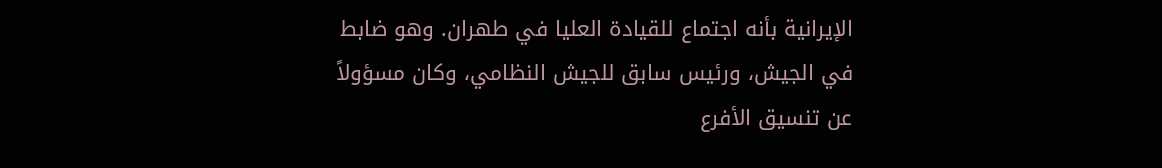الإيرانية بأنه اجتماع للقيادة العليا في طهران. وهو ضابط في الجيش، ورئيس سابق للجيش النظامي، وكان مسؤولاً عن تنسيق الأفرع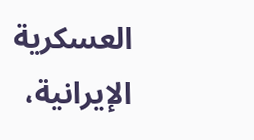العسكرية الإيرانية،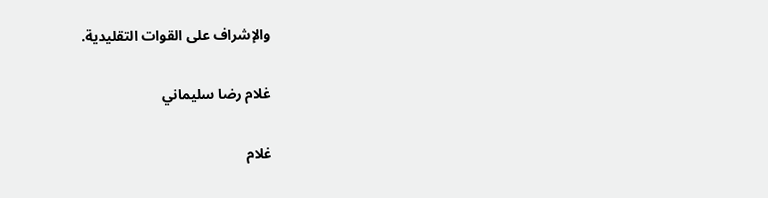والإشراف على القوات التقليدية.

غلام رضا سليماني

غلام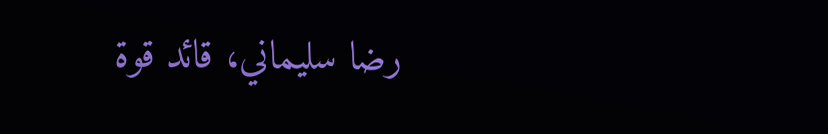رضا سليماني، قائد قوة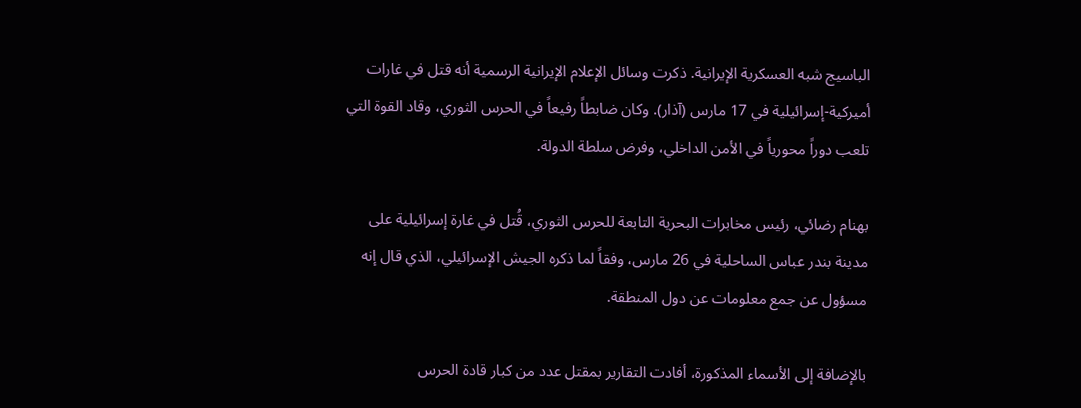الباسيج شبه العسكرية الإيرانية. ذكرت وسائل الإعلام الإيرانية الرسمية أنه قتل في غارات أميركية-إسرائيلية في 17 مارس (آذار). وكان ضابطاً رفيعاً في الحرس الثوري، وقاد القوة التي تلعب دوراً محورياً في الأمن الداخلي، وفرض سلطة الدولة.

بهنام رضائي، رئيس مخابرات البحرية التابعة للحرس الثوري، قُتل في غارة إسرائيلية على مدينة بندر عباس الساحلية في 26 مارس، وفقاً لما ذكره الجيش الإسرائيلي، الذي قال إنه مسؤول عن جمع معلومات عن دول المنطقة.

بالإضافة إلى الأسماء المذكورة، أفادت التقارير بمقتل عدد من كبار قادة الحرس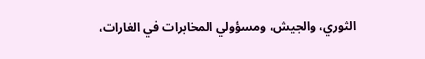الثوري، والجيش، ومسؤولي المخابرات في الغارات،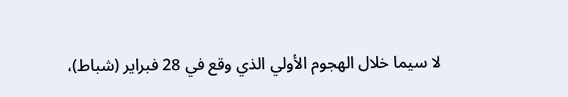لا سيما خلال الهجوم الأولي الذي وقع في 28 فبراير (شباط)،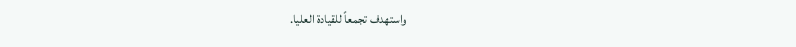واستهدف تجمعاً للقيادة العليا.